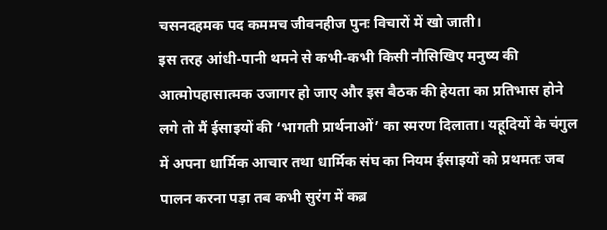चसनदहमक पद कममच जीवनहीज पुनः विचारों में खो जाती।
इस तरह आंधी-पानी थमने से कभी-कभी किसी नौसिखिए मनुष्य की आत्मोपहासात्मक उजागर हो जाए और इस बैठक की हेयता का प्रतिभास होने लगे तो मैं ईसाइयों की ‘भागती प्रार्थनाओं’ का स्मरण दिलाता। यहूदियों के चंगुल में अपना धार्मिक आचार तथा धार्मिक संघ का नियम ईसाइयों को प्रथमतः जब पालन करना पड़ा तब कभी सुरंग में कब्र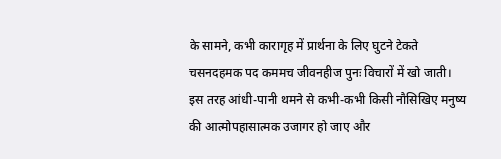के सामने, कभी कारागृह में प्रार्थना के लिए घुटने टेकते
चसनदहमक पद कममच जीवनहीज पुनः विचारों में खो जाती।
इस तरह आंधी-पानी थमने से कभी-कभी किसी नौसिखिए मनुष्य की आत्मोपहासात्मक उजागर हो जाए और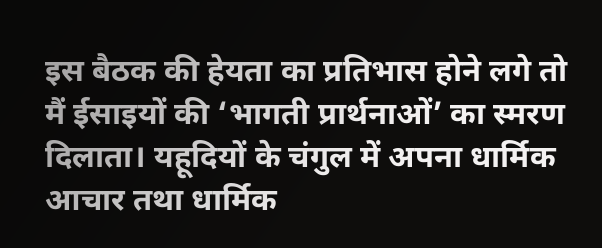इस बैठक की हेयता का प्रतिभास होने लगे तो मैं ईसाइयों की ‘भागती प्रार्थनाओं’ का स्मरण दिलाता। यहूदियों के चंगुल में अपना धार्मिक आचार तथा धार्मिक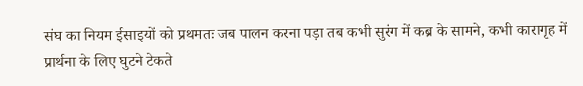संघ का नियम ईसाइयों को प्रथमतः जब पालन करना पड़ा तब कभी सुरंग में कब्र के सामने, कभी कारागृह में प्रार्थना के लिए घुटने टेकते